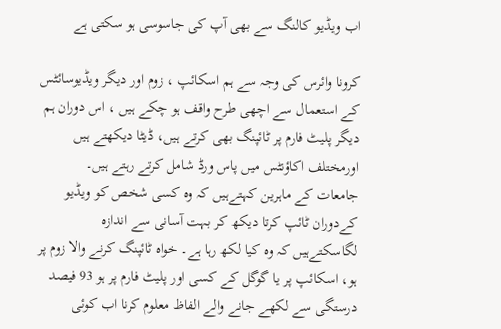اب ویڈیو کالنگ سے بھی آپ کی جاسوسی ہو سکتی ہے

کرونا وائرس کی وجہ سے ہم اسکائپ ، زوم اور دیگر ویڈیوسائٹس کے استعمال سے اچھی طرح واقف ہو چکے ہیں ، اس دوران ہم دیگر پلیٹ فارم پر ٹائپنگ بھی کرتے ہیں، ڈیٹا دیکھتے ہیں اورمختلف اکاؤنٹس میں پاس ورڈ شامل کرتے رہتے ہیں۔
جامعات کے ماہرین کہتےہیں کہ وہ کسی شخص کو ویڈیو کےدوران ٹائپ کرتا دیکھ کر بہت آسانی سے اندازہ لگاسکتےہیں کہ وہ کیا لکھ رہا ہے۔ خواہ ٹائپنگ کرنے والا زوم پر ہو، اسکائپ پر یا گوگل کے کسی اور پلیٹ فارم پر ہو 93 فیصد درستگی سے لکھے جانے والے الفاظ معلوم کرنا اب کوئی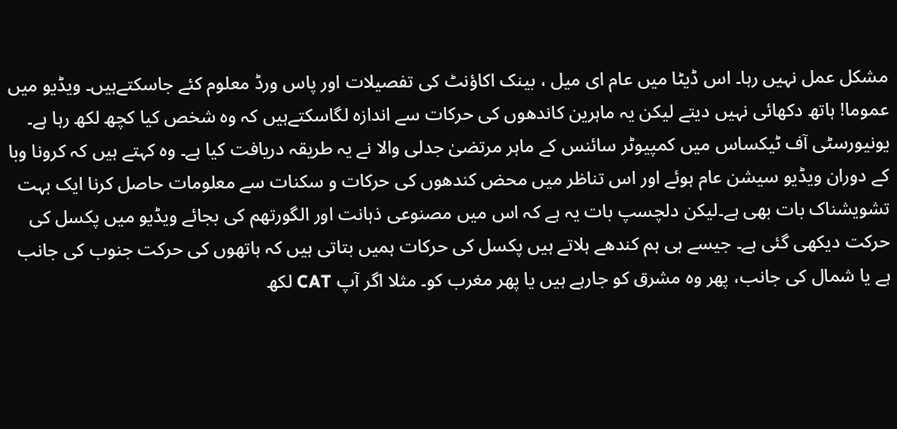مشکل عمل نہیں رہا۔ اس ڈیٹا میں عام ای میل ، بینک اکاؤنٹ کی تفصیلات اور پاس ورڈ معلوم کئے جاسکتےہیں۔ ویڈیو میں عموما! ہاتھ دکھائی نہیں دیتے لیکن یہ ماہرین کاندھوں کی حرکات سے اندازہ لگاسکتےہیں کہ وہ شخص کیا کچھ لکھ رہا ہے۔ یونیورسٹی آف ٹیکساس میں کمپیوٹر سائنس کے ماہر مرتضیٰ جدلی والا نے یہ طریقہ دریافت کیا ہے۔ وہ کہتے ہیں کہ کرونا وبا کے دوران ویڈیو سیشن عام ہوئے اور اس تناظر میں محض کندھوں کی حرکات و سکنات سے معلومات حاصل کرنا ایک بہت تشویشناک بات بھی ہے۔لیکن دلچسپ بات یہ ہے کہ اس میں مصنوعی ذہانت اور الگورتھم کی بجائے ویڈیو میں پکسل کی حرکت دیکھی گئی ہے۔ جیسے ہی ہم کندھے ہلاتے ہیں پکسل کی حرکات ہمیں بتاتی ہیں کہ ہاتھوں کی حرکت جنوب کی جانب ہے یا شمال کی جانب، پھر وہ مشرق کو جارہے ہیں یا پھر مغرب کو۔ مثلا اگر آپ CAT لکھ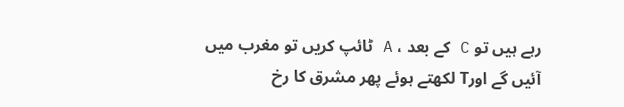رہے ہیں تو C کے بعد ، A ٹائپ کریں تو مغرب میں آئیں گے اورT لکھتے ہوئے پھر مشرق کا رخ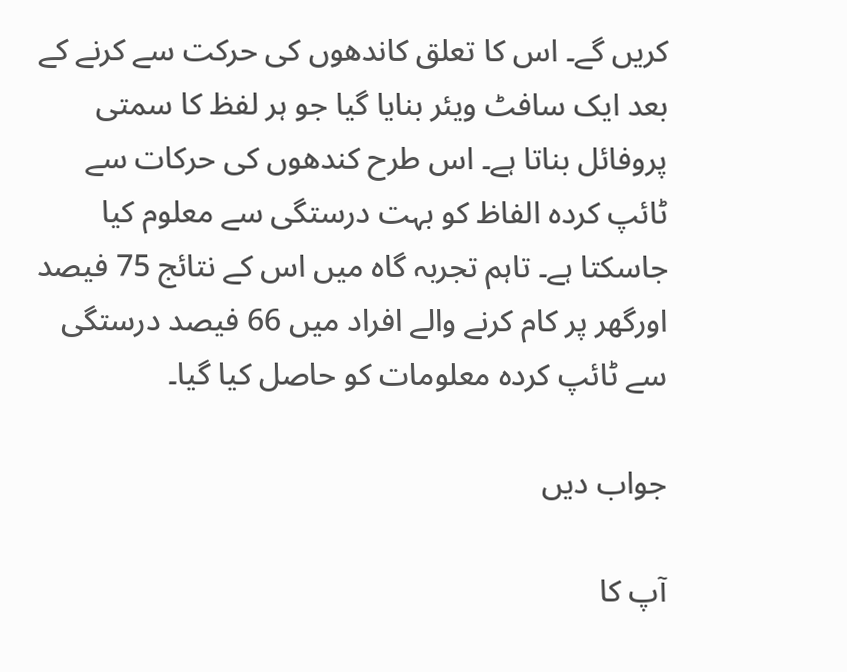کریں گے۔ اس کا تعلق کاندھوں کی حرکت سے کرنے کے بعد ایک سافٹ ویئر بنایا گیا جو ہر لفظ کا سمتی پروفائل بناتا ہے۔ اس طرح کندھوں کی حرکات سے ٹائپ کردہ الفاظ کو بہت درستگی سے معلوم کیا جاسکتا ہے۔ تاہم تجربہ گاہ میں اس کے نتائج 75 فیصد اورگھر پر کام کرنے والے افراد میں 66 فیصد درستگی سے ٹائپ کردہ معلومات کو حاصل کیا گیا۔

جواب دیں

آپ کا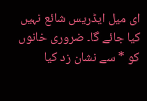ای میل ایڈریس شائع نہیں کیا جائے گا۔ ضروری خانوں کو * سے نشان زد کیا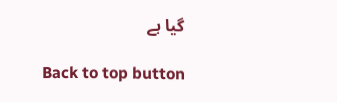گیا ہے

Back to top button